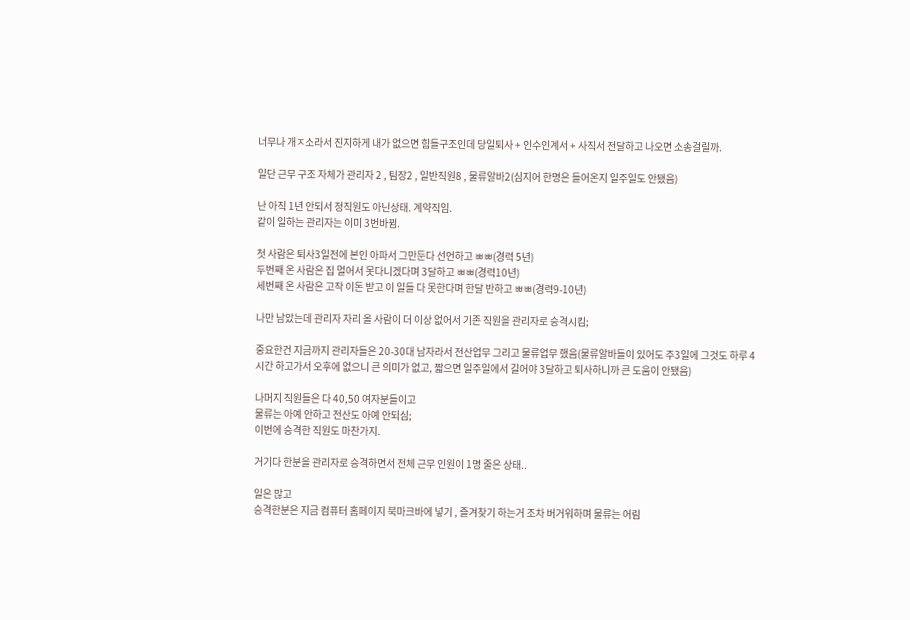너무나 개ㅈ소라서 진지하게 내가 없으면 힘들구조인데 당일퇴사 + 인수인계서 + 사직서 전달하고 나오면 소송걸릴까.

일단 근무 구조 자체가 관리자 2 , 팀장2 , 일반직원8 , 물류알바2(심지어 한명은 들어온지 일주일도 안됐음)

난 아직 1년 안되서 정직원도 아닌상태. 계약직임.
같이 일하는 관리자는 이미 3번바뀜.

첫 사람은 퇴사3일전에 본인 아파서 그만둔다 선언하고 ㅃㅃ(경력 5년)
두번째 온 사람은 집 멀어서 못다니겠다며 3달하고 ㅃㅃ(경력10년)
세번째 온 사람은 고작 이돈 받고 이 일들 다 못한다며 한달 반하고 ㅃㅃ(경력9-10년)

나만 남았는데 관리자 자리 올 사람이 더 이상 없어서 기존 직원을 관리자로 승격시킴;

중요한건 지금까지 관리자들은 20-30대 남자라서 전산업무 그리고 물류업무 했음(물류알바들이 있어도 주3일에 그것도 하루 4시간 하고가서 오후에 없으니 큰 의미가 없고, 짧으면 일주일에서 길어야 3달하고 퇴사하니까 큰 도움이 안됐음)

나머지 직원들은 다 40,50 여자분들이고
물류는 아예 안하고 전산도 아예 안되심;
이번에 승격한 직원도 마찬가지.

거기다 한분을 관리자로 승격하면서 전체 근무 인원이 1명 줄은 상태..

일은 많고
승격한분은 지금 컴퓨터 홈페이지 북마크바에 넣기 , 즐겨찾기 하는거 조차 버거워하며 물류는 어림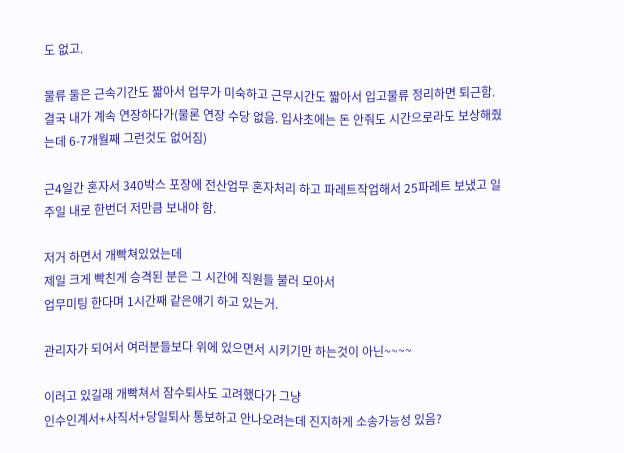도 없고.

물류 둘은 근속기간도 짧아서 업무가 미숙하고 근무시간도 짧아서 입고물류 정리하면 퇴근함.
결국 내가 계속 연장하다가(물론 연장 수당 없음. 입사초에는 돈 안줘도 시간으로라도 보상해줬는데 6-7개월째 그런것도 없어짐)

근4일간 혼자서 340박스 포장에 전산업무 혼자처리 하고 파레트작업해서 25파레트 보냈고 일주일 내로 한번더 저만큼 보내야 함.

저거 하면서 개빡쳐있었는데
제일 크게 빡친게 승격된 분은 그 시간에 직원들 불러 모아서
업무미팅 한다며 1시간째 같은얘기 하고 있는거.

관리자가 되어서 여러분들보다 위에 있으면서 시키기만 하는것이 아닌~~~~

이러고 있길래 개빡쳐서 잠수퇴사도 고려했다가 그냥
인수인계서+사직서+당일퇴사 통보하고 안나오려는데 진지하게 소송가능성 있음?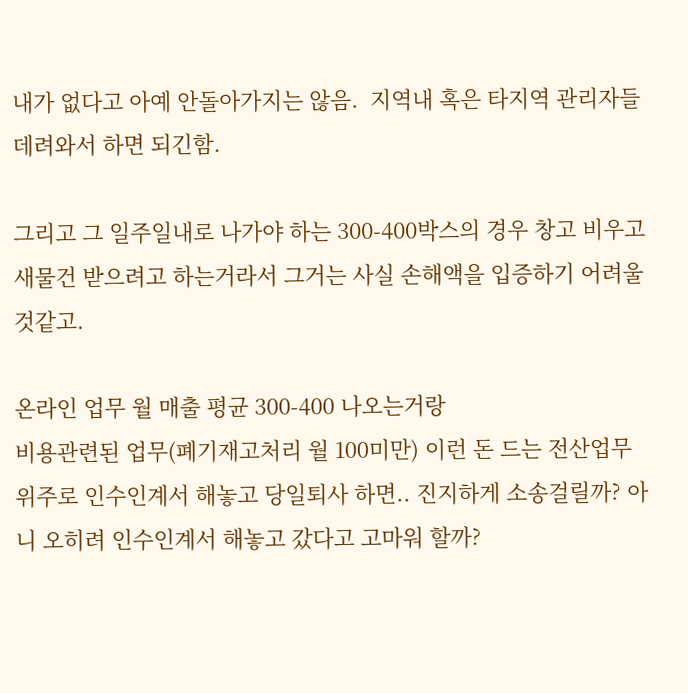내가 없다고 아예 안돌아가지는 않음.  지역내 혹은 타지역 관리자들 데려와서 하면 되긴함.

그리고 그 일주일내로 나가야 하는 300-400박스의 경우 창고 비우고 새물건 받으려고 하는거라서 그거는 사실 손해액을 입증하기 어려울것같고.

온라인 업무 월 매출 평균 300-400 나오는거랑
비용관련된 업무(폐기재고처리 월 100미만) 이런 돈 드는 전산업무 위주로 인수인계서 해놓고 당일퇴사 하면.. 진지하게 소송걸릴까? 아니 오히려 인수인계서 해놓고 갔다고 고마워 할까?